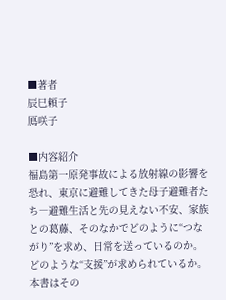■著者
辰巳頼子
鳫咲子

■内容紹介
福島第一原発事故による放射線の影響を恐れ、東京に避難してきた母子避難者たち―避難生活と先の見えない不安、家族との葛藤、そのなかでどのように“つながり”を求め、日常を送っているのか。どのような“支援”が求められているか。本書はその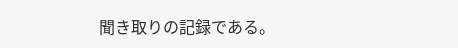聞き取りの記録である。